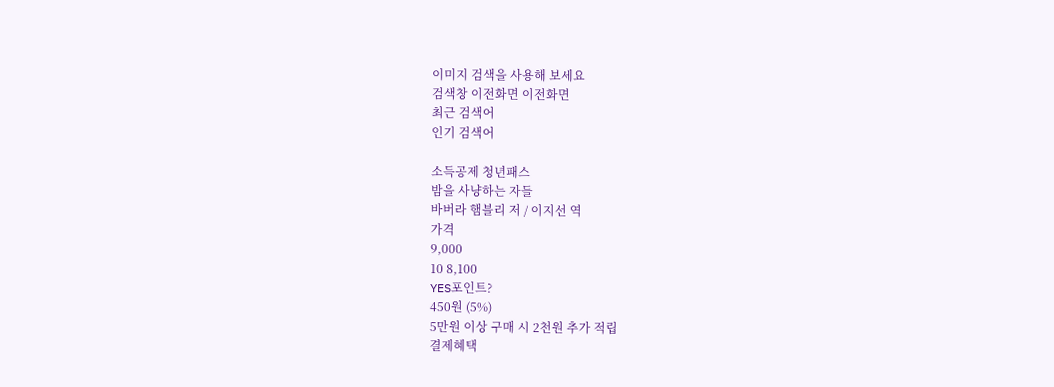이미지 검색을 사용해 보세요
검색창 이전화면 이전화면
최근 검색어
인기 검색어

소득공제 청년패스
밤을 사냥하는 자들
바버라 햄블리 저 / 이지선 역
가격
9,000
10 8,100
YES포인트?
450원 (5%)
5만원 이상 구매 시 2천원 추가 적립
결제혜택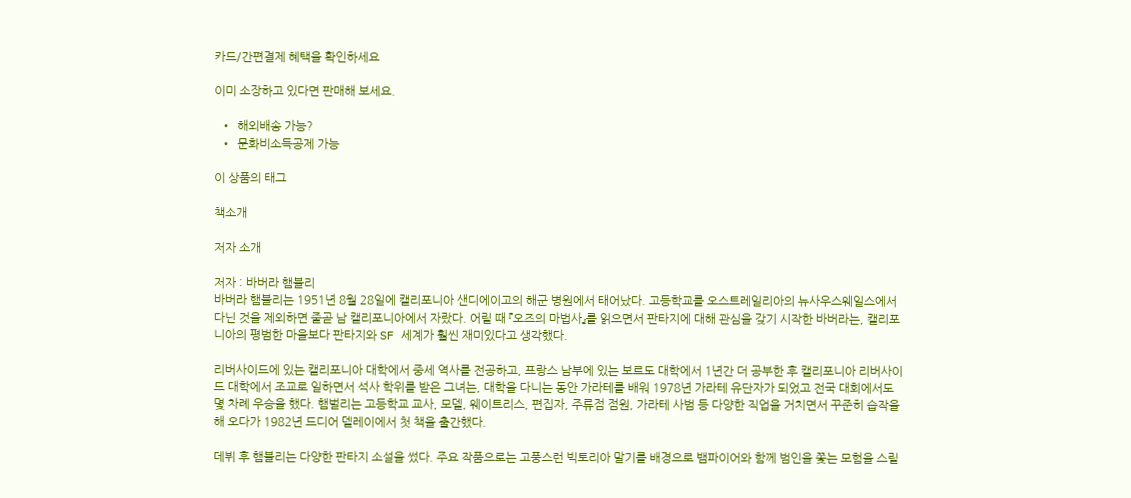카드/간편결제 혜택을 확인하세요

이미 소장하고 있다면 판매해 보세요.

  •  해외배송 가능?
  •  문화비소득공제 가능

이 상품의 태그

책소개

저자 소개

저자 : 바버라 햄블리
바버라 햄블리는 1951년 8월 28일에 캘리포니아 샌디에이고의 해군 병원에서 태어났다. 고등학교를 오스트레일리아의 뉴사우스웨일스에서 다닌 것을 제외하면 줄곧 남 캘리포니아에서 자랐다. 어릴 때 『오즈의 마법사』를 읽으면서 판타지에 대해 관심을 갖기 시작한 바버라는, 캘리포니아의 평범한 마을보다 판타지와 SF 세계가 훨씬 재미있다고 생각했다.

리버사이드에 있는 캘리포니아 대학에서 중세 역사를 전공하고, 프랑스 남부에 있는 보르도 대학에서 1년간 더 공부한 후 캘리포니아 리버사이드 대학에서 조교로 일하면서 석사 학위를 받은 그녀는, 대학을 다니는 동안 가라테를 배워 1978년 가라테 유단자가 되었고 전국 대회에서도 몇 차례 우승을 했다. 햄벌리는 고등학교 교사, 모델, 웨이트리스, 편집자, 주류점 점원, 가라테 사범 등 다양한 직업을 거치면서 꾸준히 습작을 해 오다가 1982년 드디어 델레이에서 첫 책을 출간했다.

데뷔 후 햄블리는 다양한 판타지 소설을 썼다. 주요 작품으로는 고풍스런 빅토리아 말기를 배경으로 뱀파이어와 함께 범인을 쫓는 모험을 스릴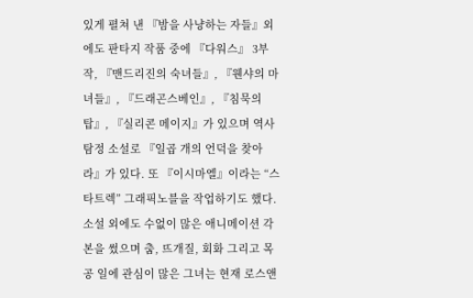있게 펼쳐 낸 『밤을 사냥하는 자들』외에도 판타지 작품 중에 『다워스』 3부작, 『맨드리진의 숙녀들』, 『웬샤의 마녀들』, 『드래곤스베인』, 『침묵의 탑』, 『실리콘 메이지』가 있으며 역사 탐정 소설로 『일곱 개의 언덕을 찾아라』가 있다. 또 『이시마엘』이라는 “스타트렉” 그래픽노블을 작업하기도 했다. 소설 외에도 수없이 많은 애니메이션 각본을 썼으며 춤, 뜨개질, 회화 그리고 목공 일에 관심이 많은 그녀는 현재 로스앤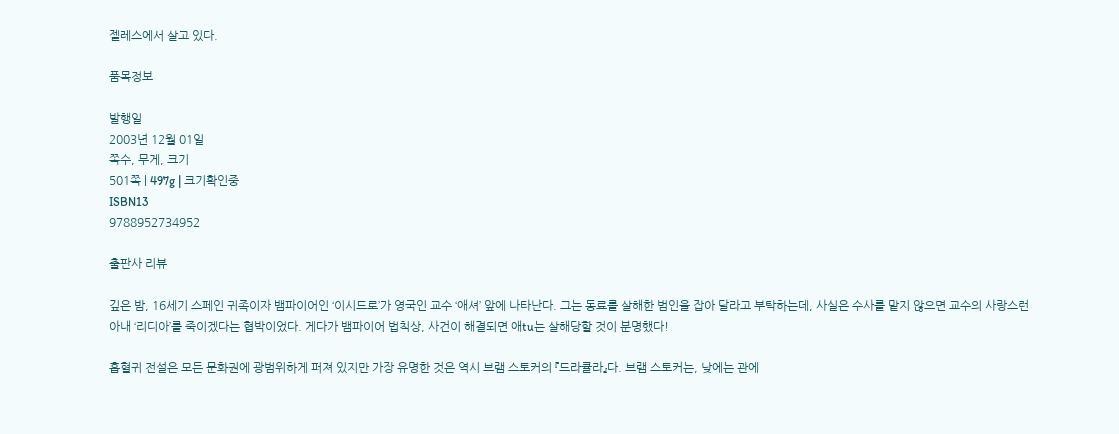젤레스에서 살고 있다.

품목정보

발행일
2003년 12월 01일
쪽수, 무게, 크기
501쪽 | 497g | 크기확인중
ISBN13
9788952734952

출판사 리뷰

깊은 밤, 16세기 스페인 귀족이자 뱀파이어인 ‘이시드로’가 영국인 교수 ‘애셔’ 앞에 나타난다. 그는 동료를 살해한 범인을 잡아 달라고 부탁하는데, 사실은 수사를 맡지 않으면 교수의 사랑스런 아내 ‘리디아’를 죽이겠다는 협박이었다. 게다가 뱀파이어 법칙상, 사건이 해결되면 애tu는 살해당할 것이 분명했다!

흡혈귀 전설은 모든 문화권에 광범위하게 퍼져 있지만 가장 유명한 것은 역시 브램 스토커의 『드라큘라』다. 브램 스토커는, 낮에는 관에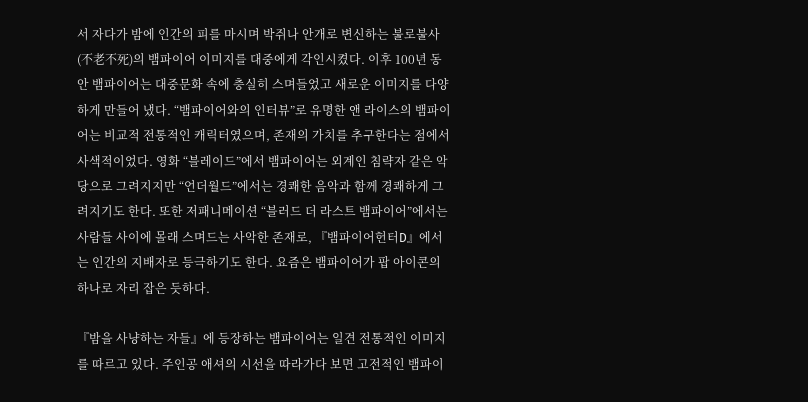서 자다가 밤에 인간의 피를 마시며 박쥐나 안개로 변신하는 불로불사(不老不死)의 뱀파이어 이미지를 대중에게 각인시켰다. 이후 100년 동안 뱀파이어는 대중문화 속에 충실히 스며들었고 새로운 이미지를 다양하게 만들어 냈다. “뱀파이어와의 인터뷰”로 유명한 앤 라이스의 뱀파이어는 비교적 전통적인 캐릭터였으며, 존재의 가치를 추구한다는 점에서 사색적이었다. 영화 “블레이드”에서 뱀파이어는 외계인 침략자 같은 악당으로 그려지지만 “언더월드”에서는 경쾌한 음악과 함께 경쾌하게 그려지기도 한다. 또한 저패니메이션 “블러드 더 라스트 뱀파이어”에서는 사람들 사이에 몰래 스며드는 사악한 존재로, 『뱀파이어헌터D』에서는 인간의 지배자로 등극하기도 한다. 요즘은 뱀파이어가 팝 아이콘의 하나로 자리 잡은 듯하다.

『밤을 사냥하는 자들』에 등장하는 뱀파이어는 일견 전통적인 이미지를 따르고 있다. 주인공 애셔의 시선을 따라가다 보면 고전적인 뱀파이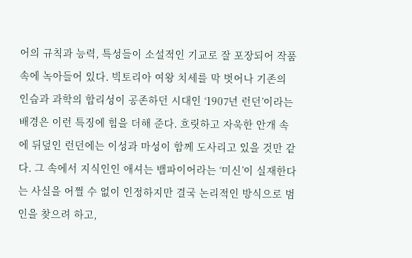어의 규칙과 능력, 특성들이 소설적인 기교로 잘 포장되어 작품 속에 녹아들어 있다. 빅토리아 여왕 치세를 막 벗어나 기존의 인습과 과학의 합리성이 공존하던 시대인 ‘1907년 런던’이라는 배경은 이런 특징에 힘을 더해 준다. 흐릿하고 자욱한 안개 속에 뒤덮인 런던에는 이성과 마성이 함께 도사리고 있을 것만 같다. 그 속에서 지식인인 애셔는 뱀파이어라는 ‘미신’이 실재한다는 사실을 어쩔 수 없이 인정하지만 결국 논리적인 방식으로 범인을 찾으려 하고,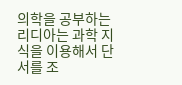의학을 공부하는 리디아는 과학 지식을 이용해서 단서를 조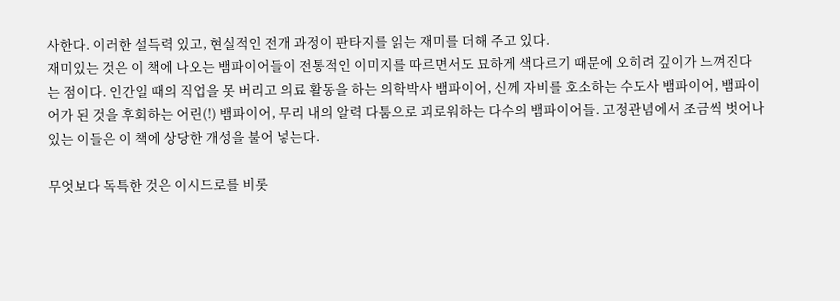사한다. 이러한 설득력 있고, 현실적인 전개 과정이 판타지를 읽는 재미를 더해 주고 있다.
재미있는 것은 이 책에 나오는 뱀파이어들이 전통적인 이미지를 따르면서도 묘하게 색다르기 때문에 오히려 깊이가 느껴진다는 점이다. 인간일 때의 직업을 못 버리고 의료 활동을 하는 의학박사 뱀파이어, 신께 자비를 호소하는 수도사 뱀파이어, 뱀파이어가 된 것을 후회하는 어린(!) 뱀파이어, 무리 내의 알력 다툼으로 괴로워하는 다수의 뱀파이어들. 고정관념에서 조금씩 벗어나 있는 이들은 이 책에 상당한 개성을 불어 넣는다.

무엇보다 독특한 것은 이시드로를 비롯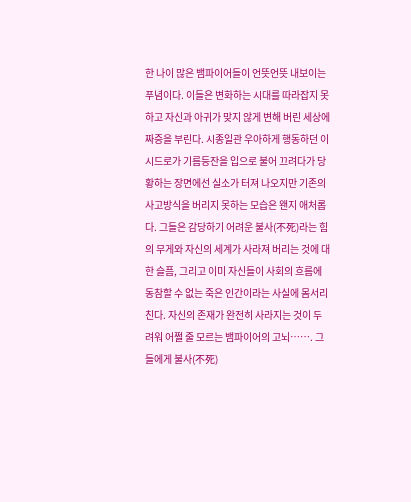한 나이 많은 뱀파이어들이 언뜻언뜻 내보이는 푸념이다. 이들은 변화하는 시대를 따라잡지 못하고 자신과 아귀가 맞지 않게 변해 버린 세상에 짜증을 부린다. 시종일관 우아하게 행동하던 이시드로가 기름등잔을 입으로 불어 끄려다가 당황하는 장면에선 실소가 터져 나오지만 기존의 사고방식을 버리지 못하는 모습은 왠지 애처롭다. 그들은 감당하기 어려운 불사(不死)라는 힘의 무게와 자신의 세계가 사라져 버리는 것에 대한 슬픔, 그리고 이미 자신들이 사회의 흐름에 동참할 수 없는 죽은 인간이라는 사실에 몸서리친다. 자신의 존재가 완전히 사라지는 것이 두려워 어쩔 줄 모르는 뱀파이어의 고뇌……. 그들에게 불사(不死)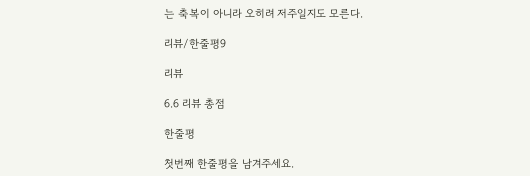는 축복이 아니라 오히려 저주일지도 모른다.

리뷰/한줄평9

리뷰

6.6 리뷰 총점

한줄평

첫번째 한줄평을 남겨주세요.